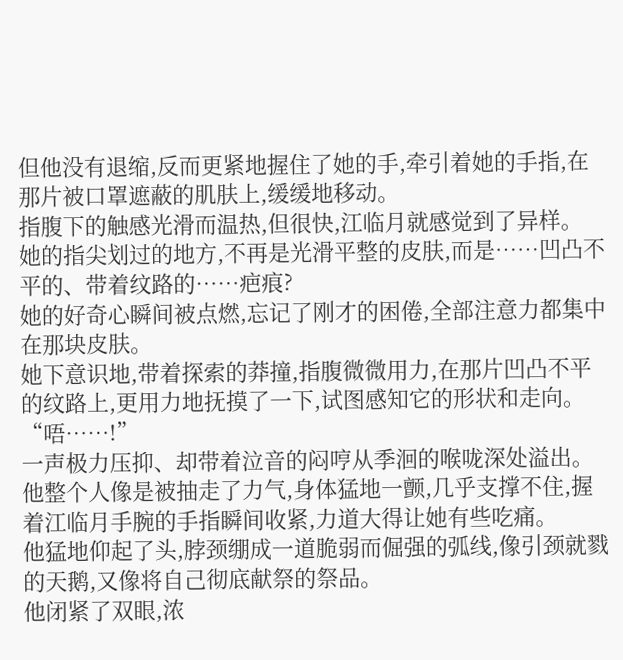但他没有退缩,反而更紧地握住了她的手,牵引着她的手指,在那片被口罩遮蔽的肌肤上,缓缓地移动。
指腹下的触感光滑而温热,但很快,江临月就感觉到了异样。
她的指尖划过的地方,不再是光滑平整的皮肤,而是……凹凸不平的、带着纹路的……疤痕?
她的好奇心瞬间被点燃,忘记了刚才的困倦,全部注意力都集中在那块皮肤。
她下意识地,带着探索的莽撞,指腹微微用力,在那片凹凸不平的纹路上,更用力地抚摸了一下,试图感知它的形状和走向。
“唔……!”
一声极力压抑、却带着泣音的闷哼从季洄的喉咙深处溢出。
他整个人像是被抽走了力气,身体猛地一颤,几乎支撑不住,握着江临月手腕的手指瞬间收紧,力道大得让她有些吃痛。
他猛地仰起了头,脖颈绷成一道脆弱而倔强的弧线,像引颈就戮的天鹅,又像将自己彻底献祭的祭品。
他闭紧了双眼,浓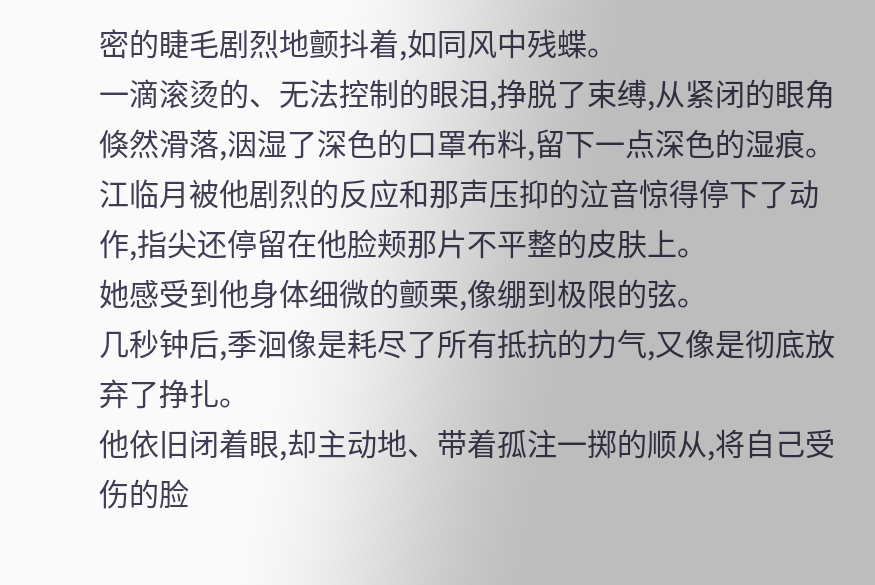密的睫毛剧烈地颤抖着,如同风中残蝶。
一滴滚烫的、无法控制的眼泪,挣脱了束缚,从紧闭的眼角倏然滑落,洇湿了深色的口罩布料,留下一点深色的湿痕。
江临月被他剧烈的反应和那声压抑的泣音惊得停下了动作,指尖还停留在他脸颊那片不平整的皮肤上。
她感受到他身体细微的颤栗,像绷到极限的弦。
几秒钟后,季洄像是耗尽了所有抵抗的力气,又像是彻底放弃了挣扎。
他依旧闭着眼,却主动地、带着孤注一掷的顺从,将自己受伤的脸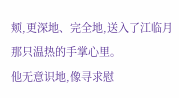颊,更深地、完全地,送入了江临月那只温热的手掌心里。
他无意识地,像寻求慰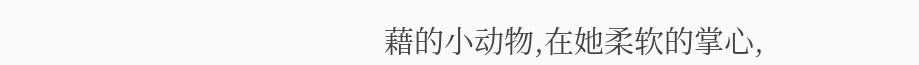藉的小动物,在她柔软的掌心,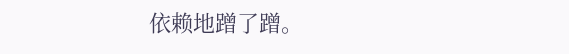依赖地蹭了蹭。